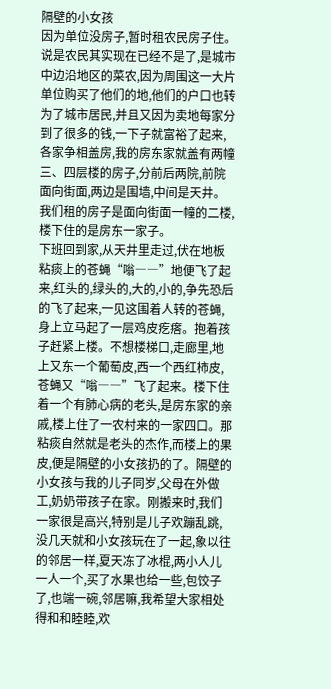隔壁的小女孩
因为单位没房子,暂时租农民房子住。说是农民其实现在已经不是了,是城市中边沿地区的菜农,因为周围这一大片单位购买了他们的地,他们的户口也转为了城市居民,并且又因为卖地每家分到了很多的钱,一下子就富裕了起来,各家争相盖房,我的房东家就盖有两幢三、四层楼的房子,分前后两院,前院面向街面,两边是围墙,中间是天井。我们租的房子是面向街面一幢的二楼,楼下住的是房东一家子。
下班回到家,从天井里走过,伏在地板粘痰上的苍蝇“嗡――”地便飞了起来,红头的,绿头的,大的,小的,争先恐后的飞了起来,一见这围着人转的苍蝇,身上立马起了一层鸡皮疙瘩。抱着孩子赶紧上楼。不想楼梯口,走廊里,地上又东一个葡萄皮,西一个西红柿皮,苍蝇又“嗡――”飞了起来。楼下住着一个有肺心病的老头,是房东家的亲戚,楼上住了一农村来的一家四口。那粘痰自然就是老头的杰作,而楼上的果皮,便是隔壁的小女孩扔的了。隔壁的小女孩与我的儿子同岁,父母在外做工,奶奶带孩子在家。刚搬来时,我们一家很是高兴,特别是儿子欢蹦乱跳,没几天就和小女孩玩在了一起,象以往的邻居一样,夏天冻了冰棍,两小人儿一人一个,买了水果也给一些,包饺子了,也端一碗,邻居嘛,我希望大家相处得和和睦睦,欢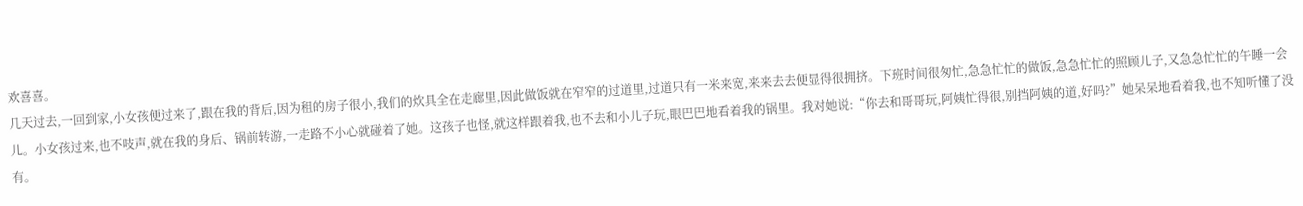欢喜喜。
几天过去,一回到家,小女孩便过来了,跟在我的背后,因为租的房子很小,我们的炊具全在走廊里,因此做饭就在窄窄的过道里,过道只有一米来宽,来来去去便显得很拥挤。下班时间很匆忙,急急忙忙的做饭,急急忙忙的照顾儿子,又急急忙忙的午睡一会儿。小女孩过来,也不吱声,就在我的身后、锅前转游,一走路不小心就碰着了她。这孩子也怪,就这样跟着我,也不去和小儿子玩,眼巴巴地看着我的锅里。我对她说:“你去和哥哥玩,阿姨忙得很,别挡阿姨的道,好吗?”她呆呆地看着我,也不知听懂了没有。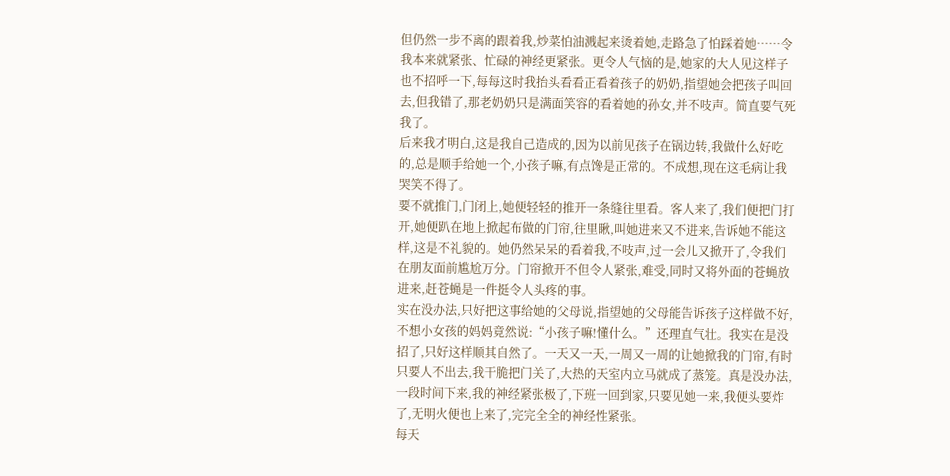但仍然一步不离的跟着我,炒菜怕油溅起来烫着她,走路急了怕踩着她……令我本来就紧张、忙碌的神经更紧张。更令人气恼的是,她家的大人见这样子也不招呼一下,每每这时我抬头看看正看着孩子的奶奶,指望她会把孩子叫回去,但我错了,那老奶奶只是满面笑容的看着她的孙女,并不吱声。简直要气死我了。
后来我才明白,这是我自己造成的,因为以前见孩子在锅边转,我做什么好吃的,总是顺手给她一个,小孩子嘛,有点馋是正常的。不成想,现在这毛病让我哭笑不得了。
要不就推门,门闭上,她便轻轻的推开一条缝往里看。客人来了,我们便把门打开,她便趴在地上掀起布做的门帘,往里瞅,叫她进来又不进来,告诉她不能这样,这是不礼貌的。她仍然呆呆的看着我,不吱声,过一会儿又掀开了,令我们在朋友面前尴尬万分。门帘掀开不但令人紧张,难受,同时又将外面的苍蝇放进来,赶苍蝇是一件挺令人头疼的事。
实在没办法,只好把这事给她的父母说,指望她的父母能告诉孩子这样做不好,不想小女孩的妈妈竟然说:“小孩子嘛!懂什么。”还理直气壮。我实在是没招了,只好这样顺其自然了。一天又一天,一周又一周的让她掀我的门帘,有时只要人不出去,我干脆把门关了,大热的天室内立马就成了蒸笼。真是没办法,一段时间下来,我的神经紧张极了,下班一回到家,只要见她一来,我便头要炸了,无明火便也上来了,完完全全的神经性紧张。
每天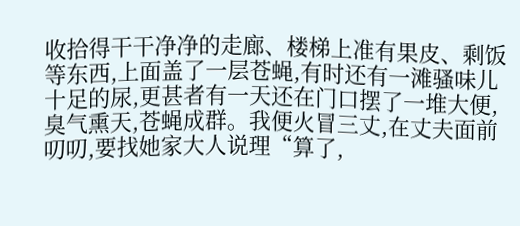收拾得干干净净的走廊、楼梯上准有果皮、剩饭等东西,上面盖了一层苍蝇,有时还有一滩骚味儿十足的尿,更甚者有一天还在门口摆了一堆大便,臭气熏天,苍蝇成群。我便火冒三丈,在丈夫面前叨叨,要找她家大人说理“算了,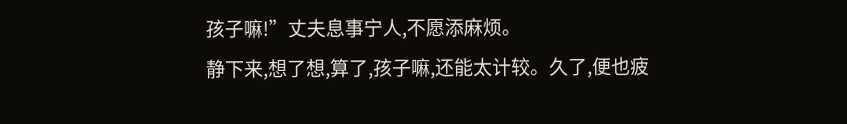孩子嘛!”丈夫息事宁人,不愿添麻烦。
静下来,想了想,算了,孩子嘛,还能太计较。久了,便也疲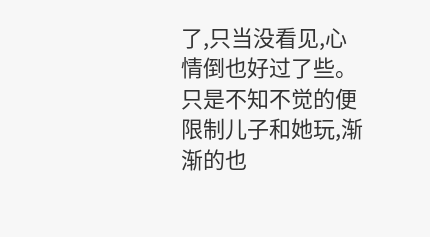了,只当没看见,心情倒也好过了些。
只是不知不觉的便限制儿子和她玩,渐渐的也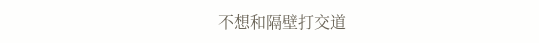不想和隔壁打交道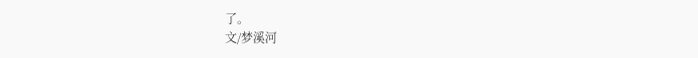了。
文/梦溪河